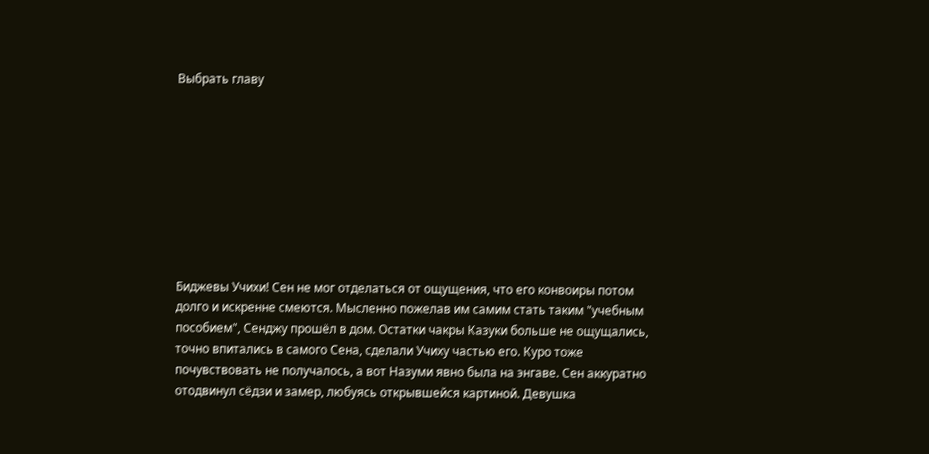Выбрать главу









Биджевы Учихи! Сен не мог отделаться от ощущения, что его конвоиры потом долго и искренне смеются. Мысленно пожелав им самим стать таким "учебным пособием", Сенджу прошёл в дом. Остатки чакры Казуки больше не ощущались, точно впитались в самого Сена, сделали Учиху частью его. Куро тоже почувствовать не получалось, а вот Назуми явно была на энгаве. Сен аккуратно отодвинул сёдзи и замер, любуясь открывшейся картиной. Девушка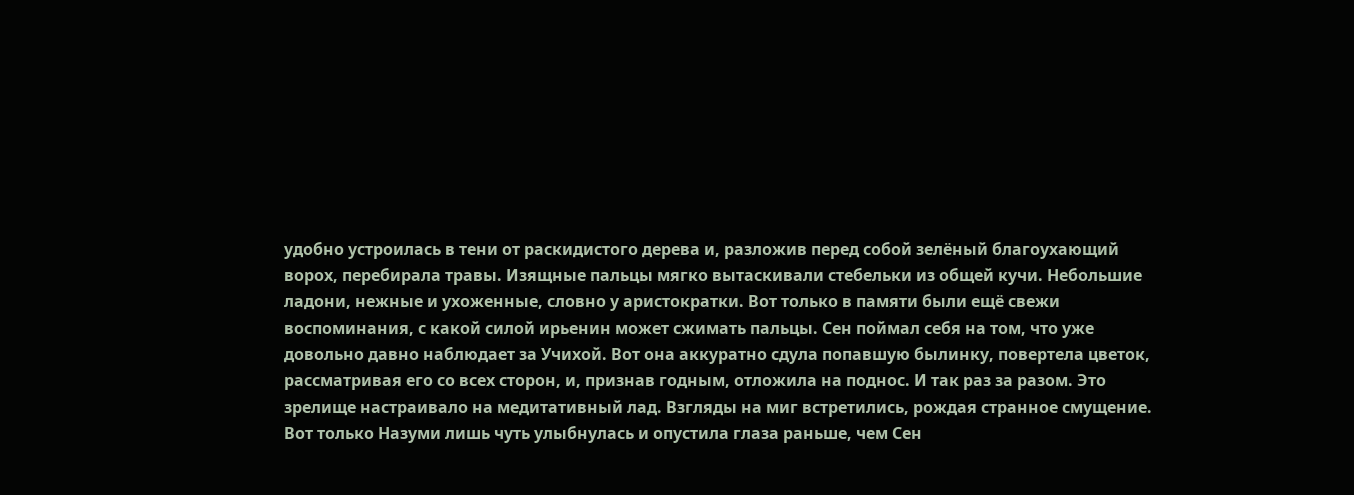удобно устроилась в тени от раскидистого дерева и, разложив перед собой зелёный благоухающий ворох, перебирала травы. Изящные пальцы мягко вытаскивали стебельки из общей кучи. Небольшие ладони, нежные и ухоженные, словно у аристократки. Вот только в памяти были ещё свежи воспоминания, с какой силой ирьенин может сжимать пальцы. Сен поймал себя на том, что уже довольно давно наблюдает за Учихой. Вот она аккуратно сдула попавшую былинку, повертела цветок, рассматривая его со всех сторон, и, признав годным, отложила на поднос. И так раз за разом. Это зрелище настраивало на медитативный лад. Взгляды на миг встретились, рождая странное смущение. Вот только Назуми лишь чуть улыбнулась и опустила глаза раньше, чем Сен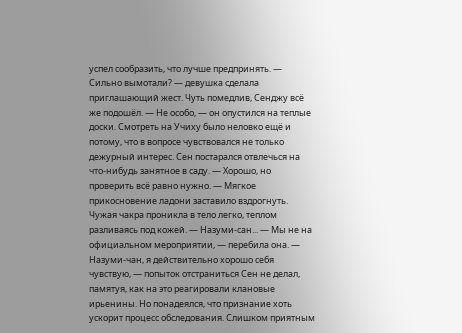успел сообразить, что лучше предпринять. — Сильно вымотали? — девушка сделала приглашающий жест. Чуть помедлив, Сенджу всё же подошёл. — Не особо, — он опустился на теплые доски. Смотреть на Учиху было неловко ещё и потому, что в вопросе чувствовался не только дежурный интерес. Сен постарался отвлечься на что-нибудь занятное в саду. — Хорошо, но проверить всё равно нужно. — Мягкое прикосновение ладони заставило вздрогнуть. Чужая чакра проникла в тело легко, теплом разливаясь под кожей. — Назуми-сан... — Мы не на официальном мероприятии, — перебила она. — Назуми-чан, я действительно хорошо себя чувствую, — попыток отстраниться Сен не делал, памятуя, как на это реагировали клановые ирьенины. Но понадеялся, что признание хоть ускорит процесс обследования. Слишком приятным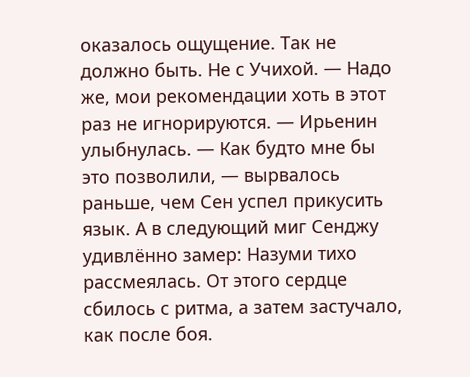оказалось ощущение. Так не должно быть. Не с Учихой. — Надо же, мои рекомендации хоть в этот раз не игнорируются. — Ирьенин улыбнулась. — Как будто мне бы это позволили, — вырвалось раньше, чем Сен успел прикусить язык. А в следующий миг Сенджу удивлённо замер: Назуми тихо рассмеялась. От этого сердце сбилось с ритма, а затем застучало, как после боя.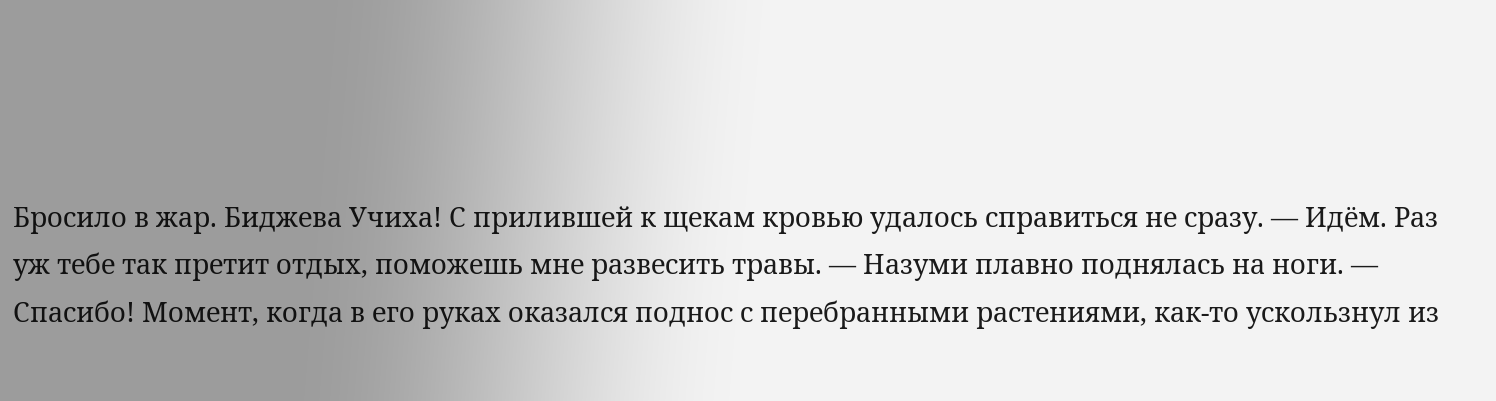Бросило в жар. Биджева Учиха! С прилившей к щекам кровью удалось справиться не сразу. — Идём. Раз уж тебе так претит отдых, поможешь мне развесить травы. — Назуми плавно поднялась на ноги. — Спасибо! Момент, когда в его руках оказался поднос с перебранными растениями, как-то ускользнул из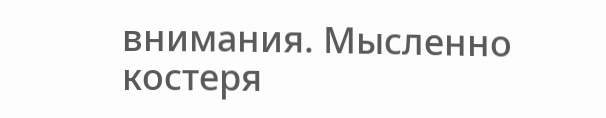внимания. Мысленно костеря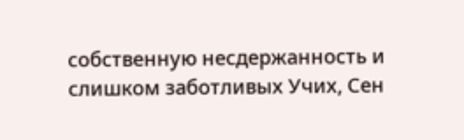собственную несдержанность и слишком заботливых Учих, Сен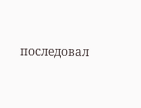последовал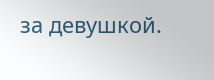за девушкой.